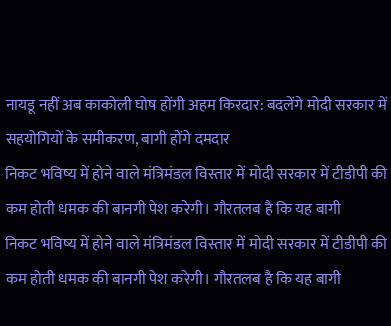नायडू नहीं अब काकोली घोष होंगी अहम किरदार: बदलेंगे मोदी सरकार में सहयोगियों के समीकरण, बागी होंगे दमदार
निकट भविष्य में होने वाले मंत्रिमंडल विस्तार में मोदी सरकार में टीडीपी की कम होती धमक की बानगी पेश करेगी। गौरतलब है कि यह बागी
निकट भविष्य में होने वाले मंत्रिमंडल विस्तार में मोदी सरकार में टीडीपी की कम होती धमक की बानगी पेश करेगी। गौरतलब है कि यह बागी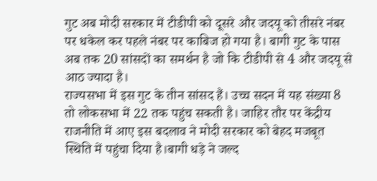गुट अब मोदी सरकार में टीडीपी को दूसरे और जदयू को तीसरे नंबर पर धकेल कर पहले नंबर पर काबिज हो गया है। बागी गुट के पास अब तक 20 सांसदों का समर्थन है जो कि टीडीपी से 4 और जदयू से आठ ज्यादा है।
राज्यसभा में इस गुट के तीन सांसद हैं। उच्च सदन में यह संख्या 8 तो लोकसभा में 22 तक पहुंच सकती है। जाहिर तौर पर केंद्रीय राजनीति में आए इस बदलाव ने मोदी सरकार को बेहद मजबूत स्थिति में पहुंचा दिया है।बागी धड़े ने जल्द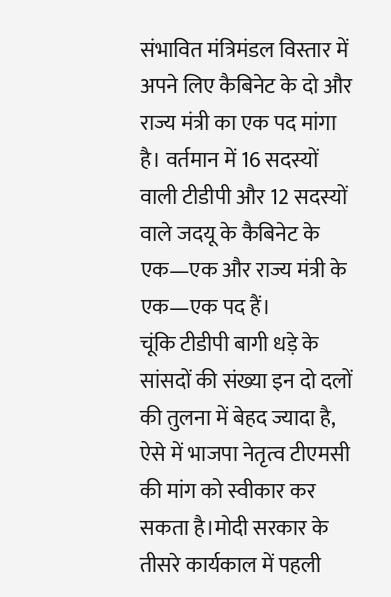संभावित मंत्रिमंडल विस्तार में अपने लिए कैबिनेट के दो और राज्य मंत्री का एक पद मांगा है। वर्तमान में 16 सदस्यों वाली टीडीपी और 12 सदस्यों वाले जदयू के कैबिनेट के एक—एक और राज्य मंत्री के एक—एक पद हैं।
चूंकि टीडीपी बागी धड़े के सांसदों की संख्या इन दो दलों की तुलना में बेहद ज्यादा है, ऐसे में भाजपा नेतृत्व टीएमसी की मांग को स्वीकार कर सकता है।मोदी सरकार के तीसरे कार्यकाल में पहली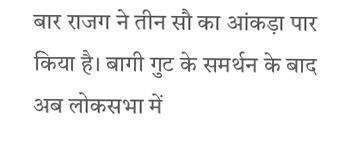बार राजग ने तीन सौ का आंकड़ा पार किया है। बागी गुट के समर्थन के बाद अब लोकसभा में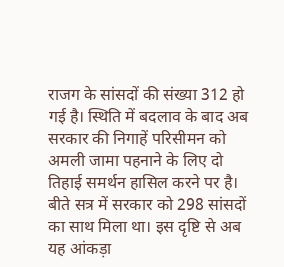राजग के सांसदों की संख्या 312 हो गई है। स्थिति में बदलाव के बाद अब सरकार की निगाहें परिसीमन को अमली जामा पहनाने के लिए दो तिहाई समर्थन हासिल करने पर है।
बीते सत्र में सरकार को 298 सांसदों का साथ मिला था। इस दृष्टि से अब यह आंकड़ा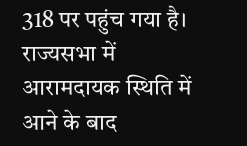318 पर पहुंच गया है। राज्यसभा में आरामदायक स्थिति में आने के बाद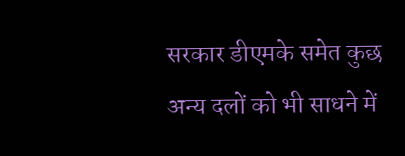सरकार डीएमके समेत कुछ अन्य दलों को भी साधने में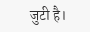जुटी है।